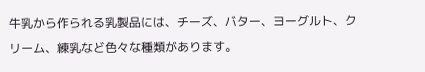牛乳から作られる乳製品には、チーズ、バター、ヨーグルト、クリーム、練乳など色々な種類があります。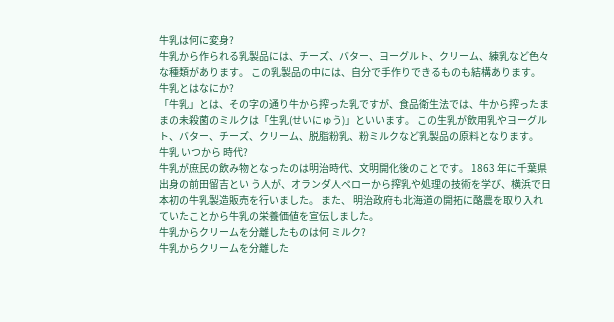牛乳は何に変身?
牛乳から作られる乳製品には、チーズ、バター、ヨーグルト、クリーム、練乳など色々な種類があります。 この乳製品の中には、自分で手作りできるものも結構あります。
牛乳とはなにか?
「牛乳」とは、その字の通り牛から搾った乳ですが、食品衛生法では、牛から搾ったままの未殺菌のミルクは「生乳(せいにゅう)」といいます。 この生乳が飲用乳やヨーグルト、バター、チーズ、クリーム、脱脂粉乳、粉ミルクなど乳製品の原料となります。
牛乳 いつから 時代?
牛乳が庶民の飲み物となったのは明治時代、文明開化後のことです。 1863 年に千葉県出身の前田留吉とい う人が、オランダ人ペローから搾乳や処理の技術を学び、横浜で日本初の牛乳製造販売を行いました。 また、 明治政府も北海道の開拓に酪農を取り入れていたことから牛乳の栄養価値を宣伝しました。
牛乳からクリームを分離したものは何 ミルク?
牛乳からクリームを分離した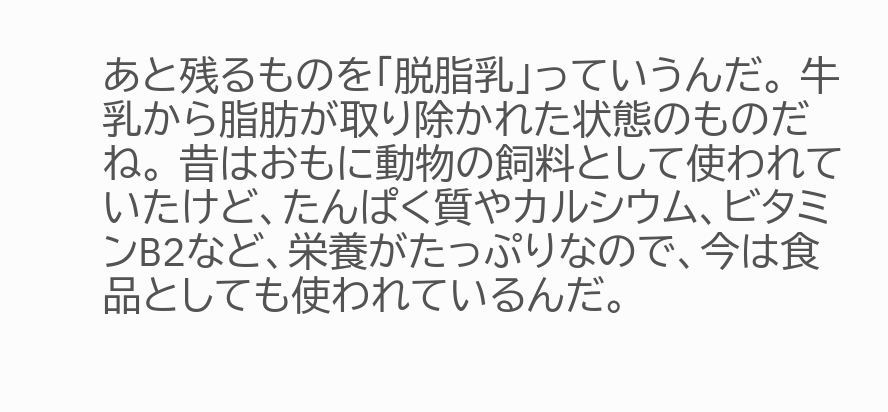あと残るものを「脱脂乳」っていうんだ。 牛乳から脂肪が取り除かれた状態のものだね。 昔はおもに動物の飼料として使われていたけど、たんぱく質やカルシウム、ビタミンB2など、栄養がたっぷりなので、今は食品としても使われているんだ。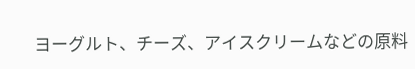ヨーグルト、チーズ、アイスクリームなどの原料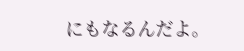にもなるんだよ。